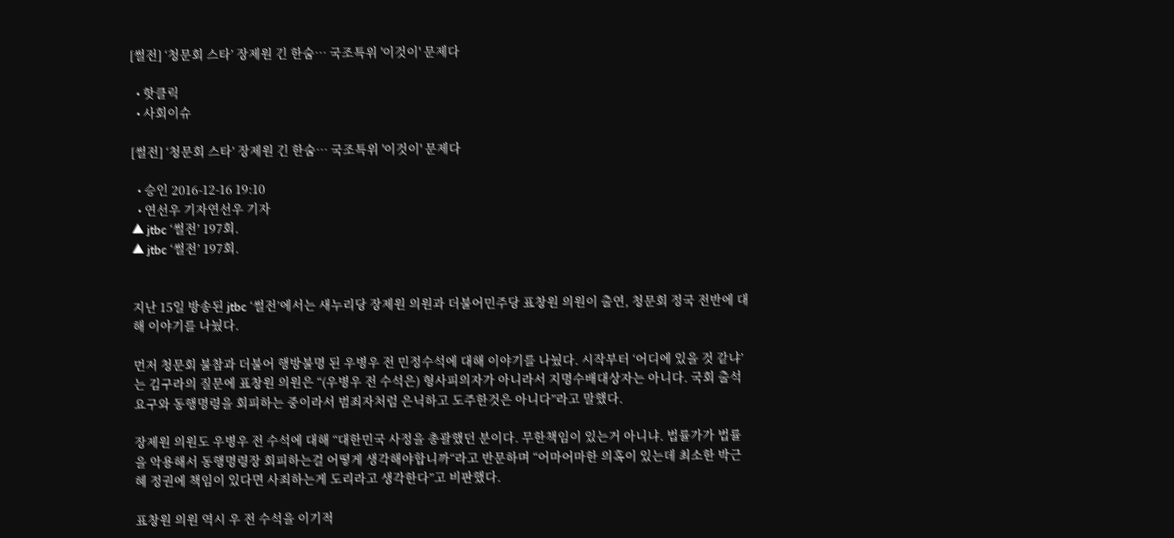[썰전] ‘청문회 스타’ 장제원 긴 한숨… 국조특위 '이것이' 문제다

  • 핫클릭
  • 사회이슈

[썰전] ‘청문회 스타’ 장제원 긴 한숨… 국조특위 '이것이' 문제다

  • 승인 2016-12-16 19:10
  • 연선우 기자연선우 기자
▲ jtbc ‘썰전’ 197회.
▲ jtbc ‘썰전’ 197회.


지난 15일 방송된 jtbc ‘썰전’에서는 새누리당 장제원 의원과 더불어민주당 표창원 의원이 출연, 청문회 정국 전반에 대해 이야기를 나눴다.

먼저 청문회 불참과 더불어 행방불명 된 우병우 전 민정수석에 대해 이야기를 나눴다. 시작부터 ‘어디에 있을 것 같냐’는 김구라의 질문에 표창원 의원은 “(우병우 전 수석은) 형사피의자가 아니라서 지명수배대상자는 아니다. 국회 출석요구와 동행명령을 회피하는 중이라서 범죄자처럼 은닉하고 도주한것은 아니다”라고 말했다.

장제원 의원도 우병우 전 수석에 대해 “대한민국 사정을 총괄했던 분이다. 무한책임이 있는거 아니냐. 법률가가 법률을 악용해서 동행명령장 회피하는걸 어떻게 생각해야합니까“라고 반문하며 “어마어마한 의혹이 있는데 최소한 박근혜 정권에 책임이 있다면 사죄하는게 도리라고 생각한다”고 비판했다.

표창원 의원 역시 우 전 수석을 이기적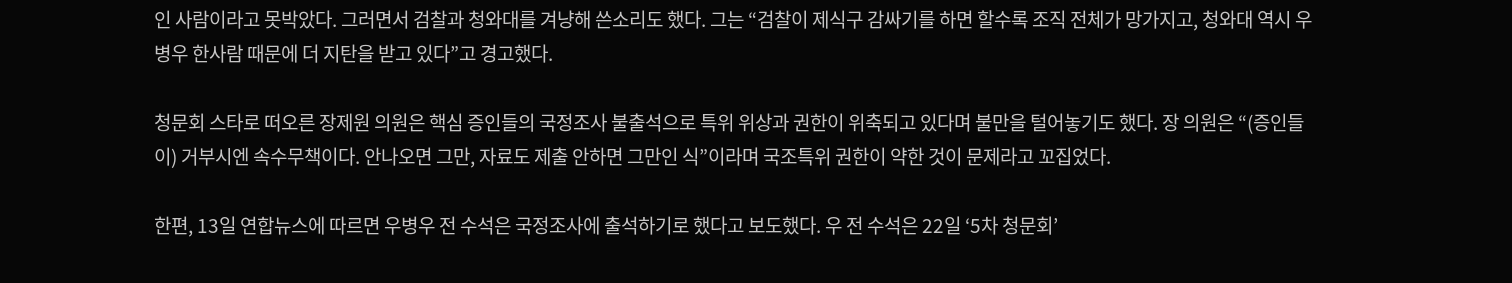인 사람이라고 못박았다. 그러면서 검찰과 청와대를 겨냥해 쓴소리도 했다. 그는 “검찰이 제식구 감싸기를 하면 할수록 조직 전체가 망가지고, 청와대 역시 우병우 한사람 때문에 더 지탄을 받고 있다”고 경고했다.

청문회 스타로 떠오른 장제원 의원은 핵심 증인들의 국정조사 불출석으로 특위 위상과 권한이 위축되고 있다며 불만을 털어놓기도 했다. 장 의원은 “(증인들이) 거부시엔 속수무책이다. 안나오면 그만, 자료도 제출 안하면 그만인 식”이라며 국조특위 권한이 약한 것이 문제라고 꼬집었다.

한편, 13일 연합뉴스에 따르면 우병우 전 수석은 국정조사에 출석하기로 했다고 보도했다. 우 전 수석은 22일 ‘5차 청문회’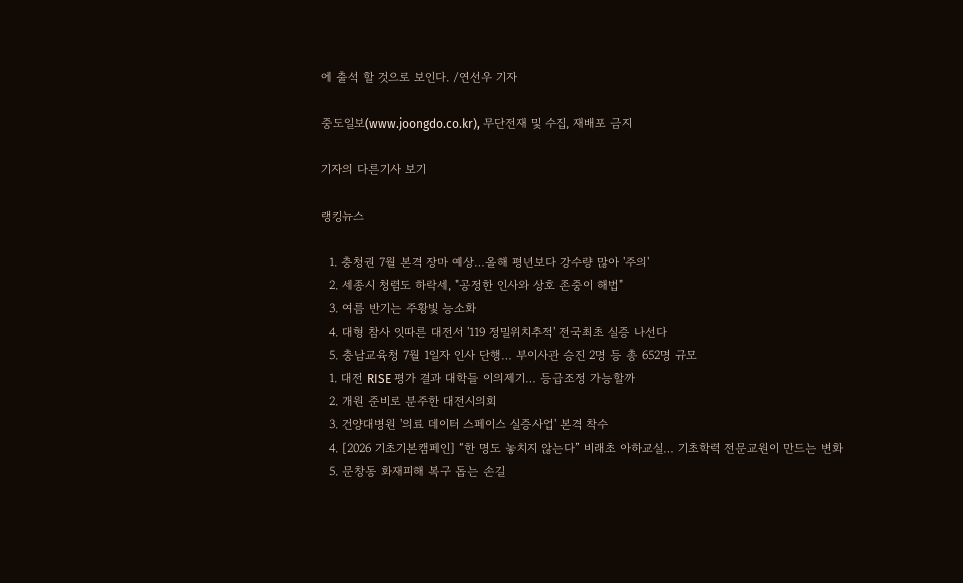에 출석 할 것으로 보인다. /연선우 기자

중도일보(www.joongdo.co.kr), 무단전재 및 수집, 재배포 금지

기자의 다른기사 보기

랭킹뉴스

  1. 충청권 7월 본격 장마 예상…올해 평년보다 강수량 많아 '주의'
  2. 세종시 청렴도 하락세, "공정한 인사와 상호 존중이 해법"
  3. 여름 반기는 주황빛 능소화
  4. 대형 참사 잇따른 대전서 '119 정밀위치추적' 전국최초 실증 나선다
  5. 충남교육청 7월 1일자 인사 단행… 부이사관 승진 2명 등 총 652명 규모
  1. 대전 RISE 평가 결과 대학들 이의제기… 등급조정 가능할까
  2. 개원 준비로 분주한 대전시의회
  3. 건양대병원 '의료 데이터 스페이스 실증사업' 본격 착수
  4. [2026 기초기본캠페인] “한 명도 놓치지 않는다” 비래초 아하교실… 기초학력 전문교원이 만드는 변화
  5. 문창동 화재피해 복구 돕는 손길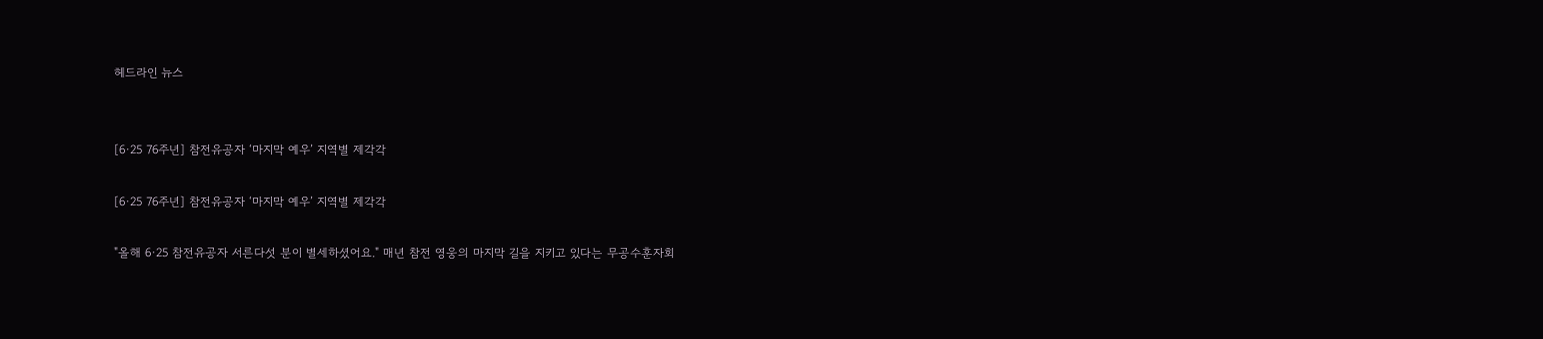헤드라인 뉴스


[6·25 76주년] 참전유공자 ‘마지막 예우’ 지역별 제각각

[6·25 76주년] 참전유공자 ‘마지막 예우’ 지역별 제각각

"올해 6·25 참전유공자 서른다섯 분이 별세하셨어요." 매년 참전 영웅의 마지막 길을 지키고 있다는 무공수훈자회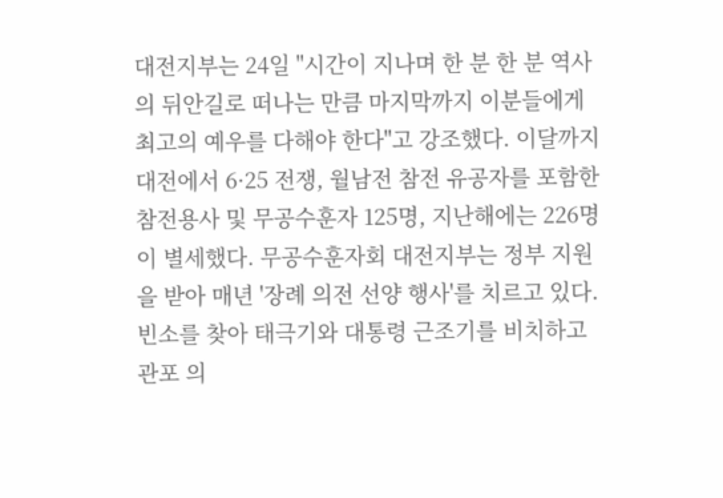대전지부는 24일 "시간이 지나며 한 분 한 분 역사의 뒤안길로 떠나는 만큼 마지막까지 이분들에게 최고의 예우를 다해야 한다"고 강조했다. 이달까지 대전에서 6·25 전쟁, 월남전 참전 유공자를 포함한 참전용사 및 무공수훈자 125명, 지난해에는 226명이 별세했다. 무공수훈자회 대전지부는 정부 지원을 받아 매년 '장례 의전 선양 행사'를 치르고 있다. 빈소를 찾아 태극기와 대통령 근조기를 비치하고 관포 의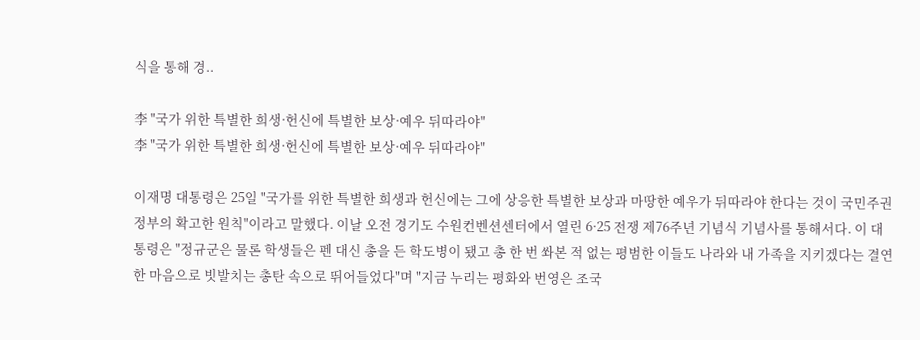식을 통해 경..

李 "국가 위한 특별한 희생·헌신에 특별한 보상·예우 뒤따라야"
李 "국가 위한 특별한 희생·헌신에 특별한 보상·예우 뒤따라야"

이재명 대통령은 25일 "국가를 위한 특별한 희생과 헌신에는 그에 상응한 특별한 보상과 마땅한 예우가 뒤따라야 한다는 것이 국민주권정부의 확고한 원칙"이라고 말했다. 이날 오전 경기도 수원컨벤션센터에서 열린 6·25 전쟁 제76주년 기념식 기념사를 통해서다. 이 대통령은 "정규군은 물론 학생들은 펜 대신 총을 든 학도병이 됐고 총 한 번 쏴본 적 없는 평범한 이들도 나라와 내 가족을 지키겠다는 결연한 마음으로 빗발치는 총탄 속으로 뛰어들었다"며 "지금 누리는 평화와 번영은 조국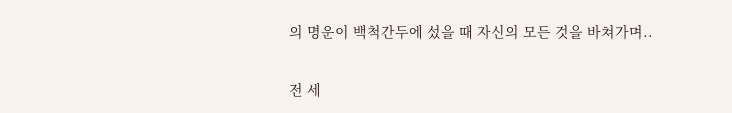의 명운이 백척간두에 섰을 때 자신의 모든 것을 바쳐가며..

전 세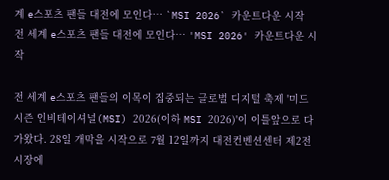계 e스포츠 팬들 대전에 모인다… `MSI 2026` 카운트다운 시작
전 세계 e스포츠 팬들 대전에 모인다… 'MSI 2026' 카운트다운 시작

전 세계 e스포츠 팬들의 이목이 집중되는 글로벌 디지털 축제 '미드 시즌 인비테이셔널(MSI) 2026(이하 MSI 2026)'이 이틀앞으로 다가왔다. 28일 개막을 시작으로 7월 12일까지 대전컨벤션센터 제2전시장에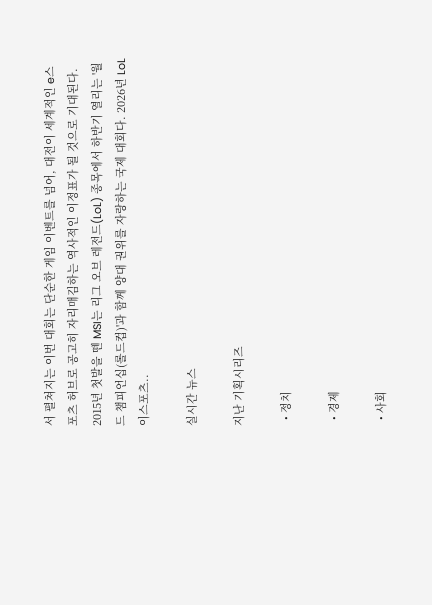서 펼쳐지는 이번 대회는 단순한 게임 이벤트를 넘어, 대전이 세계적인 e스포츠 허브로 공고히 자리매김하는 역사적인 이정표가 될 것으로 기대된다. 2015년 첫발을 뗀 MSI는 리그 오브 레전드(LoL) 종목에서 하반기 열리는 '월드 챔피언십(롤드컵)'과 함께 양대 권위를 자랑하는 국제 대회다. 2026년 LoL 이스포츠..

실시간 뉴스

지난 기획시리즈

  • 정치

  • 경제

  • 사회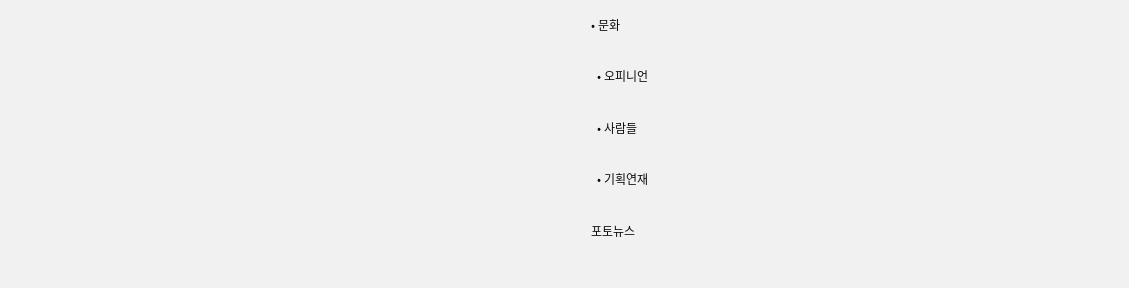• 문화

  • 오피니언

  • 사람들

  • 기획연재

포토뉴스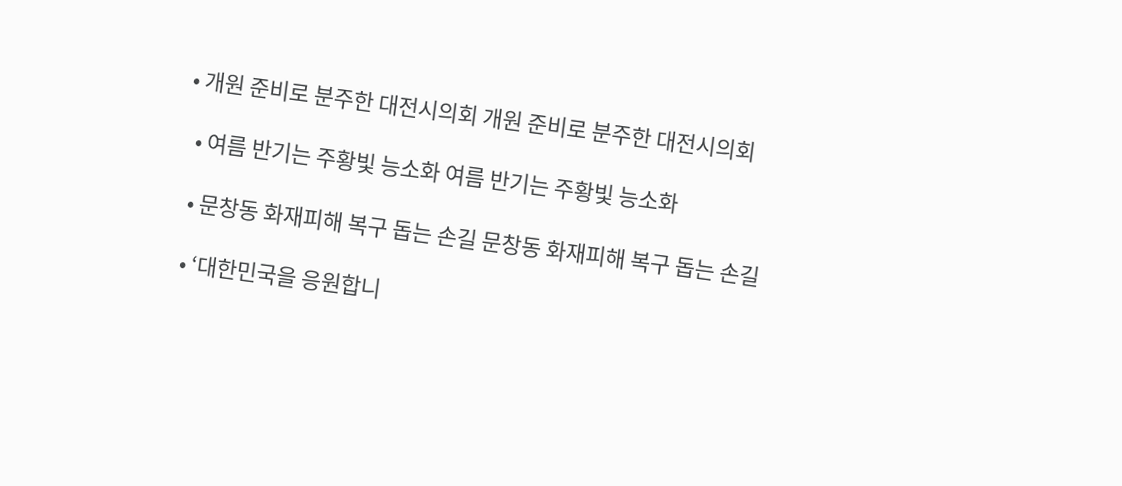• 개원 준비로 분주한 대전시의회 개원 준비로 분주한 대전시의회

  • 여름 반기는 주황빛 능소화 여름 반기는 주황빛 능소화

  • 문창동 화재피해 복구 돕는 손길 문창동 화재피해 복구 돕는 손길

  • ‘대한민국을 응원합니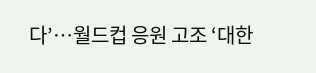다’…월드컵 응원 고조 ‘대한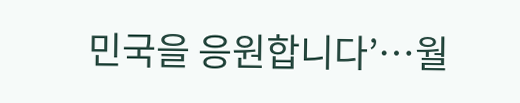민국을 응원합니다’…월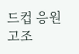드컵 응원 고조